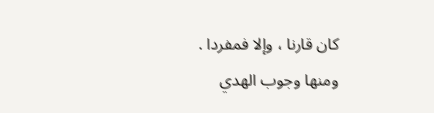كان قارنا ، وإلا فمفردا .
ومنها وجوب الهدي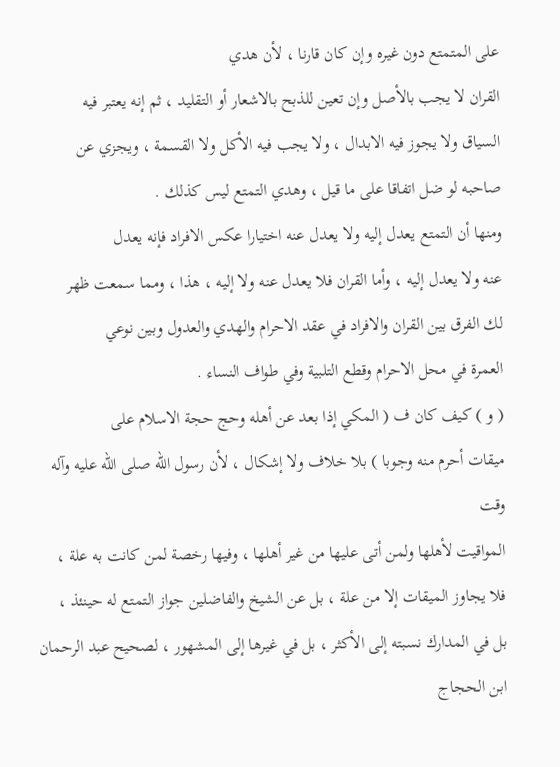على المتمتع دون غيره وإن كان قارنا ، لأن هدي
القران لا يجب بالأصل وإن تعين للذبح بالاشعار أو التقليد ، ثم إنه يعتبر فيه
السياق ولا يجوز فيه الابدال ، ولا يجب فيه الأكل ولا القسمة ، ويجزي عن
صاحبه لو ضل اتفاقا على ما قيل ، وهدي التمتع ليس كذلك .
ومنها أن التمتع يعدل إليه ولا يعدل عنه اختيارا عكس الافراد فإنه يعدل
عنه ولا يعدل إليه ، وأما القران فلا يعدل عنه ولا إليه ، هذا ، ومما سمعت ظهر
لك الفرق بين القران والافراد في عقد الاحرام والهدي والعدول وبين نوعي
العمرة في محل الاحرام وقطع التلبية وفي طواف النساء .
( و ) كيف كان ف ( المكي إذا بعد عن أهله وحج حجة الاسلام على
ميقات أحرم منه وجوبا ) بلا خلاف ولا إشكال ، لأن رسول الله صلى الله عليه وآله وقت
المواقيت لأهلها ولمن أتى عليها من غير أهلها ، وفيها رخصة لمن كانت به علة ،
فلا يجاوز الميقات إلا من علة ، بل عن الشيخ والفاضلين جواز التمتع له حينئذ ،
بل في المدارك نسبته إلى الأكثر ، بل في غيرها إلى المشهور ، لصحيح عبد الرحمان
ابن الحجاج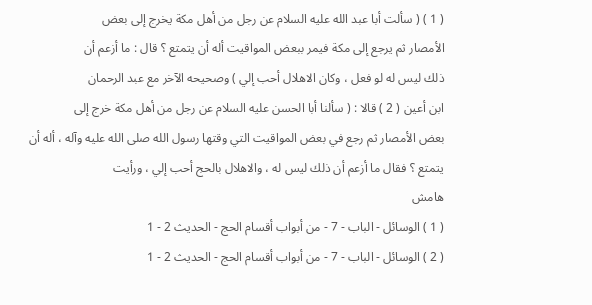( 1 ) ( سألت أبا عبد الله عليه السلام عن رجل من أهل مكة يخرج إلى بعض
الأمصار ثم يرجع إلى مكة فيمر ببعض المواقيت أله أن يتمتع ؟ قال : ما أزعم أن
ذلك ليس له لو فعل ، وكان الاهلال أحب إلي ) وصحيحه الآخر مع عبد الرحمان
ابن أعين ( 2 ) قالا : ( سألنا أبا الحسن عليه السلام عن رجل من أهل مكة خرج إلى
بعض الأمصار ثم رجع في بعض المواقيت التي وقتها رسول الله صلى الله عليه وآله ، أله أن
يتمتع ؟ فقال ما أزعم أن ذلك ليس له ، والاهلال بالحج أحب إلي ، ورأيت
هامش
( 1 ) الوسائل - الباب - 7 - من أبواب أقسام الحج - الحديث 2 - 1
( 2 ) الوسائل - الباب - 7 - من أبواب أقسام الحج - الحديث 2 - 1